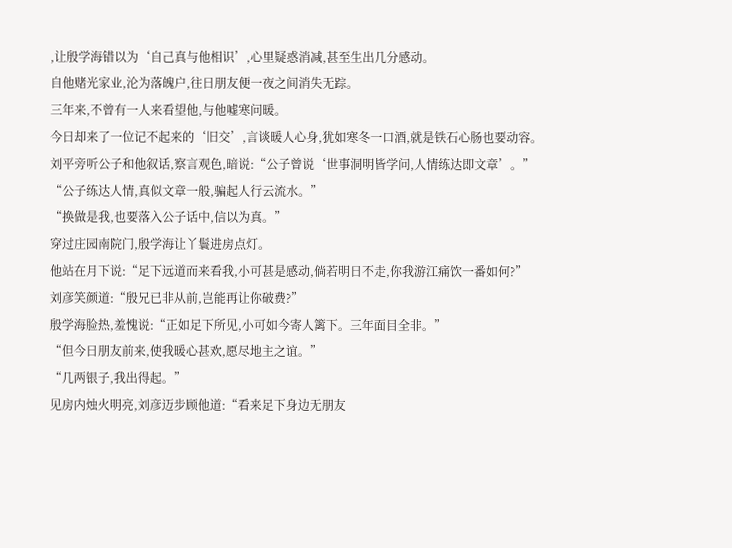,让殷学海错以为‘自己真与他相识’,心里疑惑消减,甚至生出几分感动。
自他赌光家业,沦为落魄户,往日朋友便一夜之间消失无踪。
三年来,不曾有一人来看望他,与他嘘寒问暖。
今日却来了一位记不起来的‘旧交’,言谈暖人心身,犹如寒冬一口酒,就是铁石心肠也要动容。
刘平旁听公子和他叙话,察言观色,暗说:“公子曾说‘世事洞明皆学问,人情练达即文章’。”
“公子练达人情,真似文章一般,骗起人行云流水。”
“换做是我,也要落入公子话中,信以为真。”
穿过庄园南院门,殷学海让丫鬟进房点灯。
他站在月下说:“足下远道而来看我,小可甚是感动,倘若明日不走,你我游江痛饮一番如何?”
刘彦笑颜道:“殷兄已非从前,岂能再让你破费?”
殷学海脸热,羞愧说:“正如足下所见,小可如今寄人篱下。三年面目全非。”
“但今日朋友前来,使我暖心甚欢,愿尽地主之谊。”
“几两银子,我出得起。”
见房内烛火明亮,刘彦迈步顾他道:“看来足下身边无朋友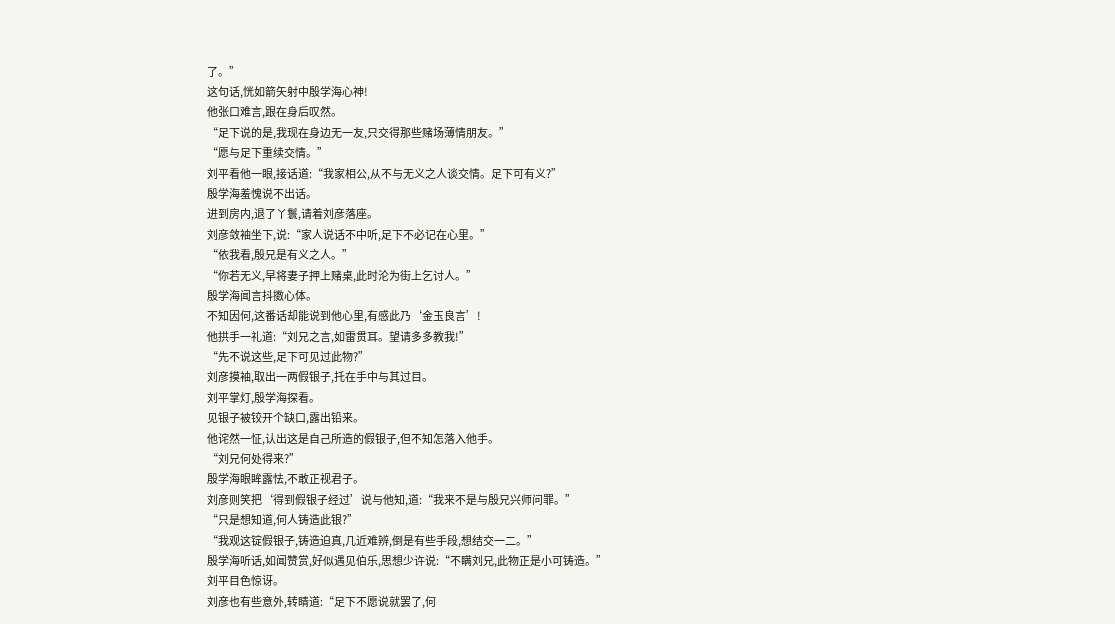了。”
这句话,恍如箭矢射中殷学海心神!
他张口难言,跟在身后叹然。
“足下说的是,我现在身边无一友,只交得那些赌场薄情朋友。”
“愿与足下重续交情。”
刘平看他一眼,接话道:“我家相公,从不与无义之人谈交情。足下可有义?”
殷学海羞愧说不出话。
进到房内,退了丫鬟,请着刘彦落座。
刘彦敛袖坐下,说:“家人说话不中听,足下不必记在心里。”
“依我看,殷兄是有义之人。”
“你若无义,早将妻子押上赌桌,此时沦为街上乞讨人。”
殷学海闻言抖擞心体。
不知因何,这番话却能说到他心里,有感此乃‘金玉良言’!
他拱手一礼道:“刘兄之言,如雷贯耳。望请多多教我!”
“先不说这些,足下可见过此物?”
刘彦摸袖,取出一两假银子,托在手中与其过目。
刘平掌灯,殷学海探看。
见银子被铰开个缺口,露出铅来。
他诧然一怔,认出这是自己所造的假银子,但不知怎落入他手。
“刘兄何处得来?”
殷学海眼眸露怯,不敢正视君子。
刘彦则笑把‘得到假银子经过’说与他知,道:“我来不是与殷兄兴师问罪。”
“只是想知道,何人铸造此银?”
“我观这锭假银子,铸造迫真,几近难辨,倒是有些手段,想结交一二。”
殷学海听话,如闻赞赏,好似遇见伯乐,思想少许说:“不瞒刘兄,此物正是小可铸造。”
刘平目色惊讶。
刘彦也有些意外,转睛道:“足下不愿说就罢了,何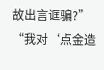故出言诓骗?”
“我对‘点金造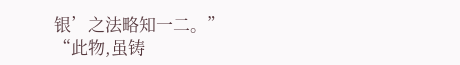银’之法略知一二。”
“此物,虽铸